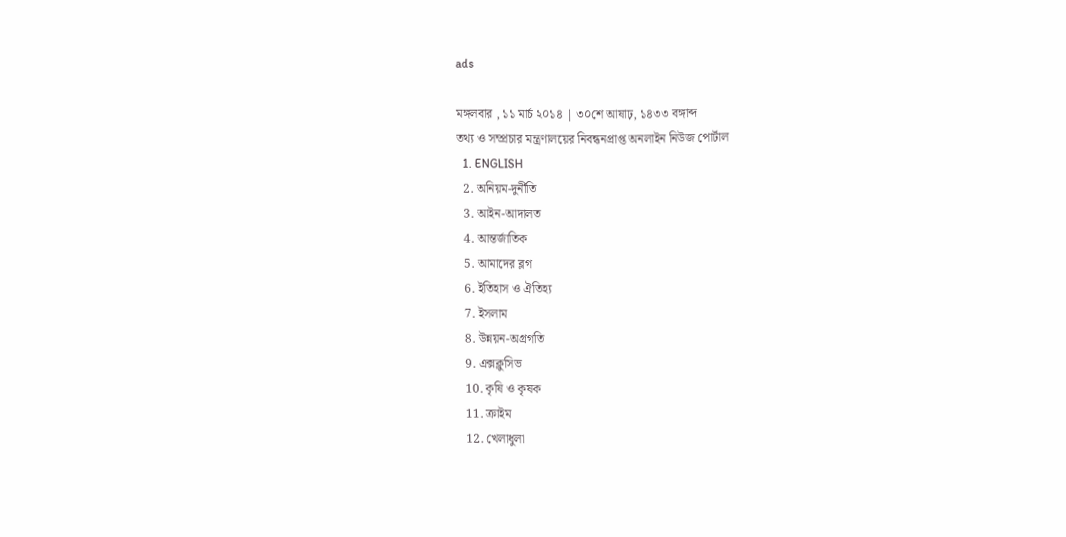ads

মঙ্গলবার , ১১ মার্চ ২০১৪ | ৩০শে আষাঢ়, ১৪৩৩ বঙ্গাব্দ
তথ্য ও সম্প্রচার মন্ত্রণালয়ের নিবন্ধনপ্রাপ্ত অনলাইন নিউজ পোর্টাল
  1. ENGLISH
  2. অনিয়ম-দুর্নীতি
  3. আইন-আদালত
  4. আন্তর্জাতিক
  5. আমাদের ব্লগ
  6. ইতিহাস ও ঐতিহ্য
  7. ইসলাম
  8. উন্নয়ন-অগ্রগতি
  9. এক্সক্লুসিভ
  10. কৃষি ও কৃষক
  11. ক্রাইম
  12. খেলাধুলা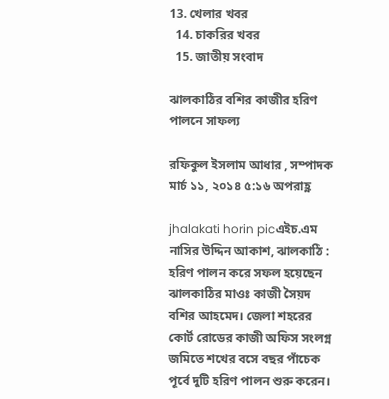13. খেলার খবর
  14. চাকরির খবর
  15. জাতীয় সংবাদ

ঝালকাঠির বশির কাজীর হরিণ পালনে সাফল্য

রফিকুল ইসলাম আধার , সম্পাদক
মার্চ ১১, ২০১৪ ৫:১৬ অপরাহ্ণ

jhalakati horin picএইচ.এম নাসির উদ্দিন আকাশ, ঝালকাঠি : হরিণ পালন করে সফল হয়েছেন ঝালকাঠির মাওঃ কাজী সৈয়দ বশির আহমেদ। জেলা শহরের কোর্ট রোডের কাজী অফিস সংলগ্ন জমিতে শখের বসে বছর পাঁচেক পূর্বে দুটি হরিণ পালন শুরু করেন।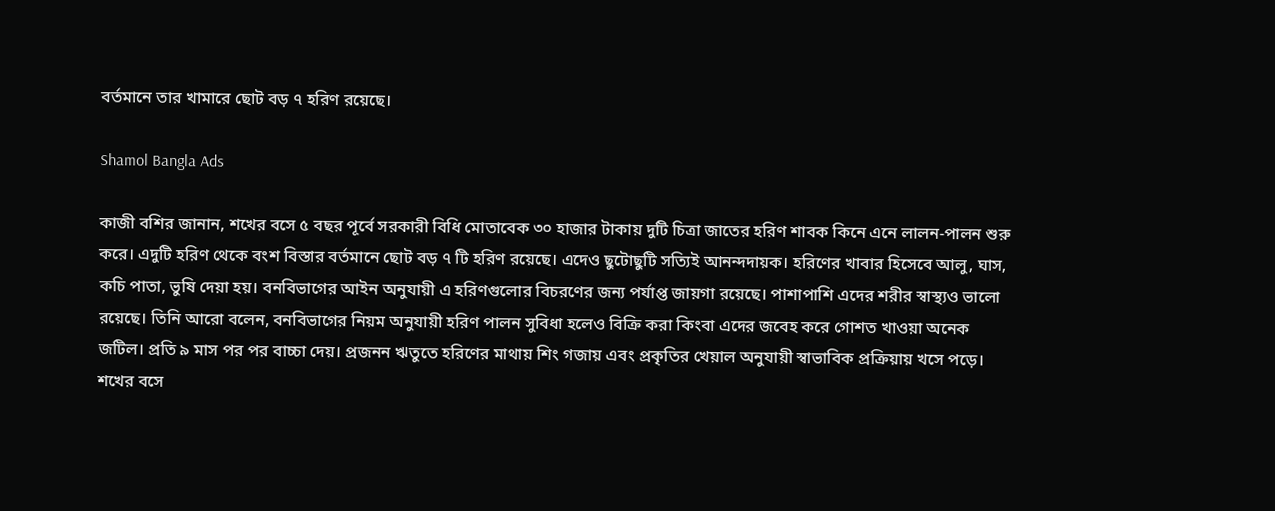বর্তমানে তার খামারে ছোট বড় ৭ হরিণ রয়েছে।

Shamol Bangla Ads

কাজী বশির জানান, শখের বসে ৫ বছর পূর্বে সরকারী বিধি মোতাবেক ৩০ হাজার টাকায় দুটি চিত্রা জাতের হরিণ শাবক কিনে এনে লালন-পালন শুরু করে। এদুটি হরিণ থেকে বংশ বিস্তার বর্তমানে ছোট বড় ৭ টি হরিণ রয়েছে। এদেও ছুটোছুটি সত্যিই আনন্দদায়ক। হরিণের খাবার হিসেবে আলু, ঘাস, কচি পাতা, ভুষি দেয়া হয়। বনবিভাগের আইন অনুযায়ী এ হরিণগুলোর বিচরণের জন্য পর্যাপ্ত জায়গা রয়েছে। পাশাপাশি এদের শরীর স্বাস্থ্যও ভালো রয়েছে। তিনি আরো বলেন, বনবিভাগের নিয়ম অনুযায়ী হরিণ পালন সুবিধা হলেও বিক্রি করা কিংবা এদের জবেহ করে গোশত খাওয়া অনেক জটিল। প্রতি ৯ মাস পর পর বাচ্চা দেয়। প্রজনন ঋতুতে হরিণের মাথায় শিং গজায় এবং প্রকৃতির খেয়াল অনুযায়ী স্বাভাবিক প্রক্রিয়ায় খসে পড়ে। শখের বসে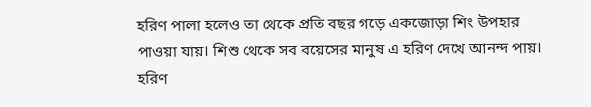হরিণ পালা হলেও তা থেকে প্রতি বছর গড়ে একজোড়া শিং উপহার পাওয়া যায়। শিশু থেকে সব বয়েসের মানুষ এ হরিণ দেখে আনন্দ পায়। হরিণ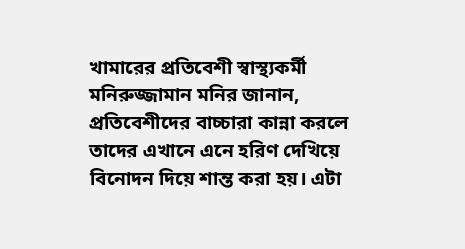খামারের প্রতিবেশী স্বাস্থ্যকর্মী মনিরুজ্জামান মনির জানান, প্রতিবেশীদের বাচ্চারা কান্না করলে তাদের এখানে এনে হরিণ দেখিয়ে বিনোদন দিয়ে শান্ত করা হয়। এটা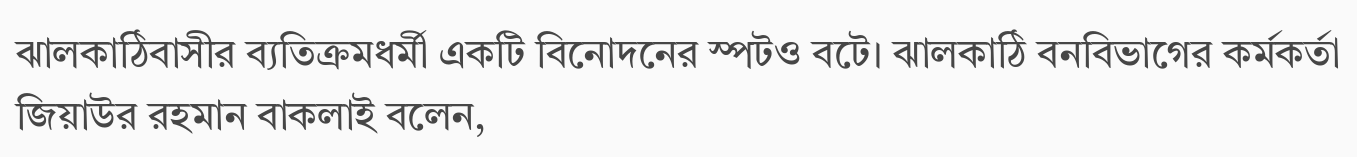ঝালকাঠিবাসীর ব্যতিক্রমধর্মী একটি বিনোদনের স্পটও বটে। ঝালকাঠি বনবিভাগের কর্মকর্তা জিয়াউর রহমান বাকলাই বলেন,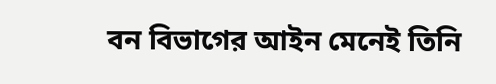বন বিভাগের আইন মেনেই তিনি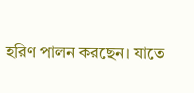হরিণ পালন করছেন। যাতে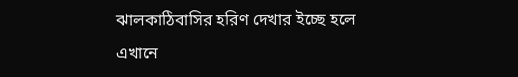ঝালকাঠিবাসির হরিণ দেখার ইচ্ছে হলে এখানে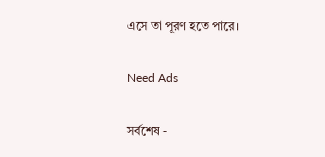এসে তা পূরণ হতে পারে।

Need Ads

সর্বশেষ -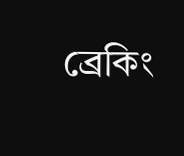ব্রেকিং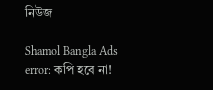নিউজ

Shamol Bangla Ads
error: কপি হবে না!